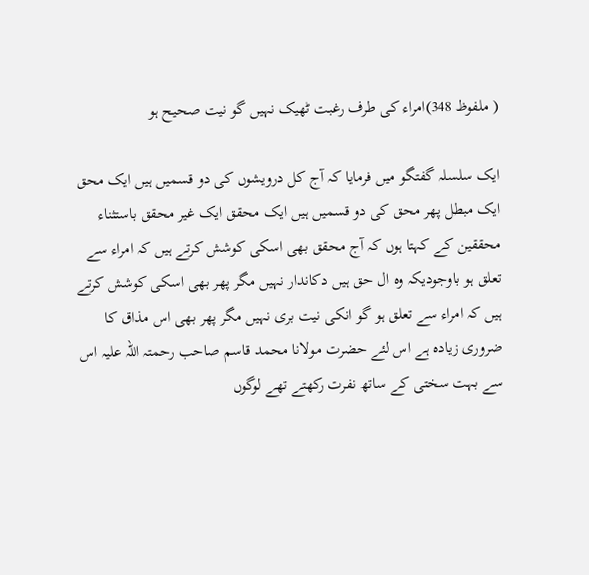( ملفوظ 348)امراء کی طرف رغبت ٹھیک نہیں گو نیت صحیح ہو

ایک سلسلہ گفتگو میں فرمایا کہ آج کل درویشوں کی دو قسمیں ہیں ایک محق ایک مبطل پھر محق کی دو قسمیں ہیں ایک محقق ایک غیر محقق باستثناء محققین کے کہتا ہوں کہ آج محقق بھی اسکی کوشش کرتے ہیں کہ امراء سے تعلق ہو باوجودیکہ وہ ال حق ہیں دکاندار نہیں مگر پھر بھی اسکی کوشش کرتے ہیں کہ امراء سے تعلق ہو گو انکی نیت بری نہیں مگر پھر بھی اس مذاق کا ضروری زیادہ ہے اس لئے حضرت مولانا محمد قاسم صاحب رحمتہ اللہ علیہ اس سے بہت سختی کے ساتھ نفرت رکھتے تھے لوگوں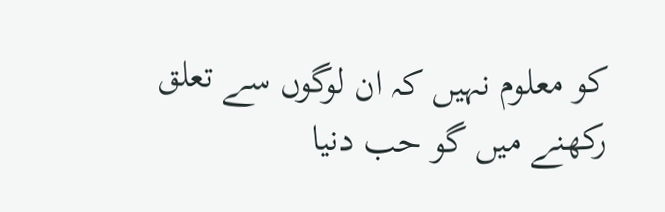کو معلوم نہیں کہ ان لوگوں سے تعلق رکھنے میں گو حب دنیا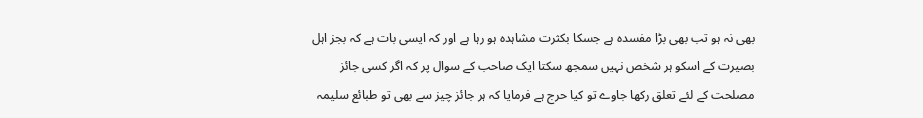بھی نہ ہو تب بھی بڑا مفسدہ ہے جسکا بکثرت مشاہدہ ہو رہا ہے اور کہ ایسی بات ہے کہ بجز اہل بصیرت کے اسکو ہر شخص نہیں سمجھ سکتا ایک صاحب کے سوال پر کہ اگر کسی جائز مصلحت کے لئے تعلق رکھا جاوے تو کیا حرج ہے فرمایا کہ ہر جائز چیز سے بھی تو طبائع سلیمہ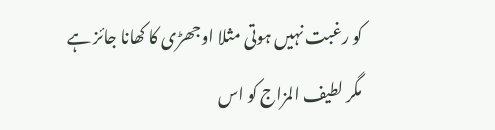کو رغبت نہیں ہوتی مثلا اوجھڑی کا کھانا جائز ہے مگر لطیف المزاج کو اس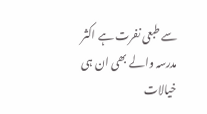سے طبعی نفرت ہے اکثر مدرسہ والے بھی ان ہی خیالات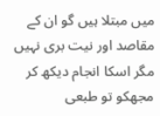میں مبتلا ہیں گو ان کے مقاصد اور نیت بری نہیں مگر اسکا انجام دیکھ کر مجھکو تو طبعی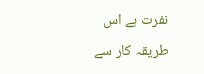نفرت ہے اس طریقہ کار سے